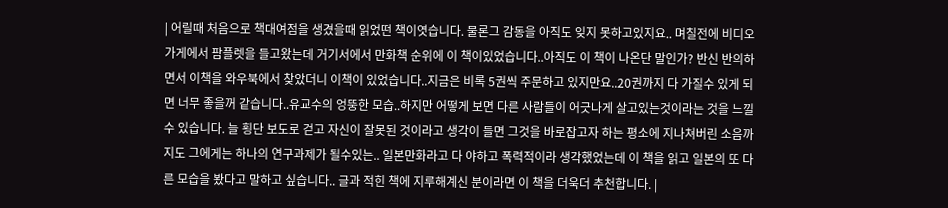| 어릴때 처음으로 책대여점을 생겼을때 읽었떤 책이엿습니다. 물론그 감동을 아직도 잊지 못하고있지요.. 며칠전에 비디오가게에서 팜플렛을 들고왔는데 거기서에서 만화책 순위에 이 책이있었습니다..아직도 이 책이 나온단 말인가? 반신 반의하면서 이책을 와우북에서 찾았더니 이책이 있었습니다..지금은 비록 5권씩 주문하고 있지만요..20권까지 다 가질수 있게 되면 너무 좋을꺼 같습니다..유교수의 엉뚱한 모습..하지만 어떻게 보면 다른 사람들이 어긋나게 살고있는것이라는 것을 느낄수 있습니다. 늘 횡단 보도로 걷고 자신이 잘못된 것이라고 생각이 들면 그것을 바로잡고자 하는 평소에 지나쳐버린 소음까지도 그에게는 하나의 연구과제가 될수있는.. 일본만화라고 다 야하고 폭력적이라 생각했었는데 이 책을 읽고 일본의 또 다른 모습을 봤다고 말하고 싶습니다.. 글과 적힌 책에 지루해계신 분이라면 이 책을 더욱더 추천합니다. |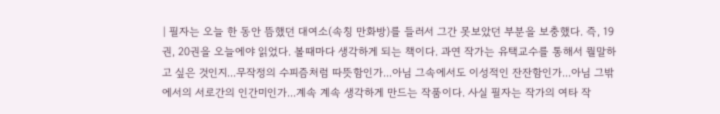| 필자는 오늘 한 동안 뜸했던 대여소(속칭 만화방)를 들러서 그간 못보았던 부분을 보충했다. 즉, 19권, 20권을 오늘에야 읽었다. 볼때마다 생각하게 되는 책이다. 과연 작가는 유택교수를 통해서 뭘말하고 싶은 것인지...무작정의 수피즘처럼 따뜻함인가...아님 그속에서도 이성적인 잔잔함인가...아님 그밖에서의 서로간의 인간미인가...계속 계속 생각하게 만드는 작품이다. 사실 필자는 작가의 여타 작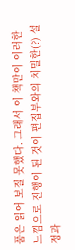품은 읽어 보질 못했다. 그래서 이 책만이 이러한 느낌으로 진행이 된 것이 편집부와의 치밀한(?) 설정과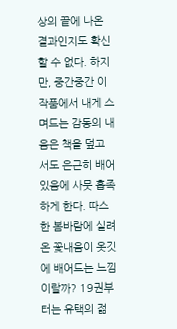상의 끝에 나온 결과인지도 확신할 수 없다. 하지만, 중간중간 이 작품에서 내게 스며드는 감동의 내음은 책을 덮고 서도 은근히 배어 있음에 사뭇 흡족하게 한다. 따스한 봄바람에 실려온 꽃내음이 옷깃에 배어드는 느낌이랄까? 19권부터는 유택의 젊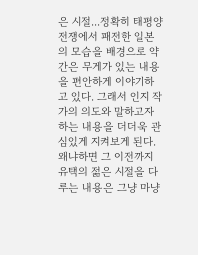은 시절...정확히 태평양전쟁에서 패전한 일본의 모습을 배경으로 약간은 무게가 있는 내용을 편안하게 이야기하고 있다. 그래서 인지 작가의 의도와 말하고자 하는 내용을 더더욱 관심있게 지켜보게 된다. 왜냐하면 그 이전까지 유택의 젊은 시절을 다루는 내용은 그냥 마냥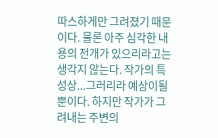따스하게만 그려졌기 때문이다. 물론 아주 심각한 내용의 전개가 있으리라고는 생각지 않는다. 작가의 특성상...그러리라 예상이될뿐이다. 하지만 작가가 그려내는 주변의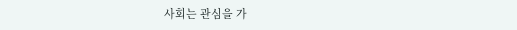사회는 관심을 가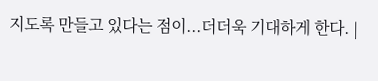지도록 만들고 있다는 점이...더더욱 기대하게 한다. |